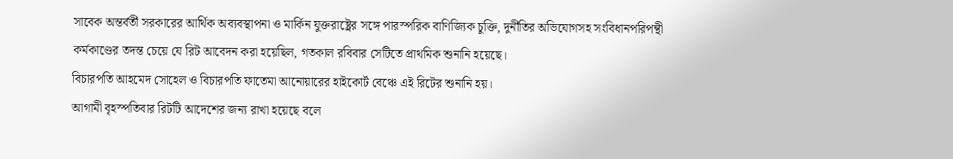সাবেক অন্তর্বর্তী সরকারের আর্থিক অব্যবস্থাপনা ও মার্কিন যুক্তরাষ্ট্রের সঙ্গে পারস্পরিক বাণিজ্যিক চুক্তি, দুর্নীতির অভিযোগসহ সংবিধানপরিপন্থী কর্মকাণ্ডের তদন্ত চেয়ে যে রিট আবেদন করা হয়েছিল, গতকাল রবিবার সেটিতে প্রাথমিক শুনানি হয়েছে।
বিচারপতি আহমেদ সোহেল ও বিচারপতি ফাতেমা আনোয়ারের হাইকোর্ট বেঞ্চে এই রিটের শুনানি হয়।
আগামী বৃহস্পতিবার রিটটি আদেশের জন্য রাখা হয়েছে বলে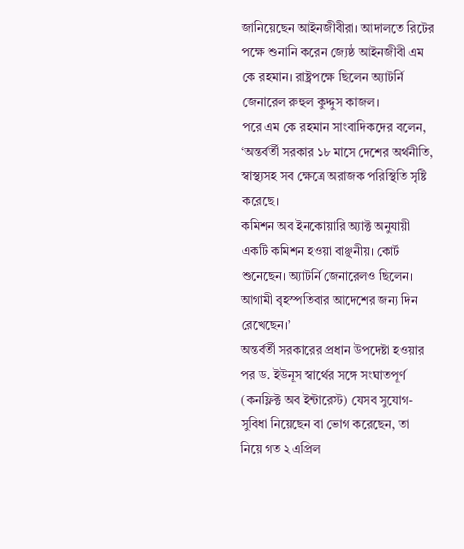জানিয়েছেন আইনজীবীরা। আদালতে রিটের পক্ষে শুনানি করেন জ্যেষ্ঠ আইনজীবী এম কে রহমান। রাষ্ট্রপক্ষে ছিলেন অ্যাটর্নি জেনারেল রুহুল কুদ্দুস কাজল।
পরে এম কে রহমান সাংবাদিকদের বলেন, ‘অন্তর্বর্তী সরকার ১৮ মাসে দেশের অর্থনীতি, স্বাস্থ্যসহ সব ক্ষেত্রে অরাজক পরিস্থিতি সৃষ্টি করেছে।
কমিশন অব ইনকোয়ারি অ্যাক্ট অনুযায়ী একটি কমিশন হওয়া বাঞ্ছনীয়। কোর্ট শুনেছেন। অ্যাটর্নি জেনারেলও ছিলেন। আগামী বৃহস্পতিবার আদেশের জন্য দিন রেখেছেন।’
অন্তর্বর্তী সরকারের প্রধান উপদেষ্টা হওয়ার পর ড. ইউনূস স্বার্থের সঙ্গে সংঘাতপূর্ণ (কনফ্লিক্ট অব ইন্টারেস্ট) যেসব সুযোগ-সুবিধা নিয়েছেন বা ভোগ করেছেন, তা নিয়ে গত ২ এপ্রিল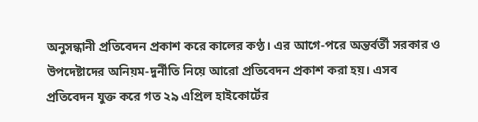অনুসন্ধানী প্রতিবেদন প্রকাশ করে কালের কণ্ঠ। এর আগে-পরে অন্তর্বর্তী সরকার ও উপদেষ্টাদের অনিয়ম-দুর্নীতি নিয়ে আরো প্রতিবেদন প্রকাশ করা হয়। এসব প্রতিবেদন যুক্ত করে গত ২৯ এপ্রিল হাইকোর্টের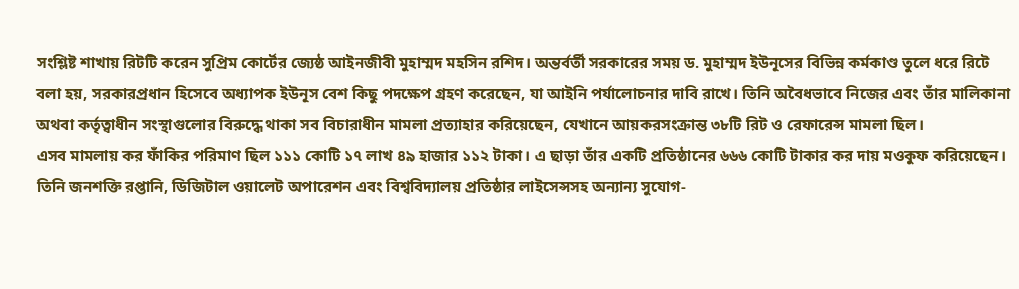সংশ্লিষ্ট শাখায় রিটটি করেন সুপ্রিম কোর্টের জ্যেষ্ঠ আইনজীবী মুহাম্মদ মহসিন রশিদ। অন্তর্বর্তী সরকারের সময় ড. মুহাম্মদ ইউনূসের বিভিন্ন কর্মকাণ্ড তুলে ধরে রিটে বলা হয়, সরকারপ্রধান হিসেবে অধ্যাপক ইউনূস বেশ কিছু পদক্ষেপ গ্রহণ করেছেন, যা আইনি পর্যালোচনার দাবি রাখে। তিনি অবৈধভাবে নিজের এবং তাঁর মালিকানা অথবা কর্তৃত্বাধীন সংস্থাগুলোর বিরুদ্ধে থাকা সব বিচারাধীন মামলা প্রত্যাহার করিয়েছেন, যেখানে আয়করসংক্রান্ত ৩৮টি রিট ও রেফারেন্স মামলা ছিল।
এসব মামলায় কর ফাঁকির পরিমাণ ছিল ১১১ কোটি ১৭ লাখ ৪৯ হাজার ১১২ টাকা। এ ছাড়া তাঁর একটি প্রতিষ্ঠানের ৬৬৬ কোটি টাকার কর দায় মওকুফ করিয়েছেন। তিনি জনশক্তি রপ্তানি, ডিজিটাল ওয়ালেট অপারেশন এবং বিশ্ববিদ্যালয় প্রতিষ্ঠার লাইসেন্সসহ অন্যান্য সুযোগ-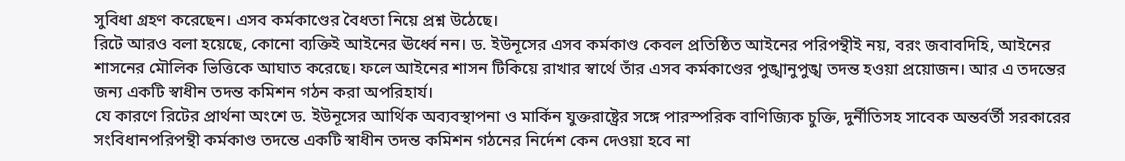সুবিধা গ্রহণ করেছেন। এসব কর্মকাণ্ডের বৈধতা নিয়ে প্রশ্ন উঠেছে।
রিটে আরও বলা হয়েছে, কোনো ব্যক্তিই আইনের ঊর্ধ্বে নন। ড. ইউনূসের এসব কর্মকাণ্ড কেবল প্রতিষ্ঠিত আইনের পরিপন্থীই নয়, বরং জবাবদিহি, আইনের শাসনের মৌলিক ভিত্তিকে আঘাত করেছে। ফলে আইনের শাসন টিকিয়ে রাখার স্বার্থে তাঁর এসব কর্মকাণ্ডের পুঙ্খানুপুঙ্খ তদন্ত হওয়া প্রয়োজন। আর এ তদন্তের জন্য একটি স্বাধীন তদন্ত কমিশন গঠন করা অপরিহার্য।
যে কারণে রিটের প্রার্থনা অংশে ড. ইউনূসের আর্থিক অব্যবস্থাপনা ও মার্কিন যুক্তরাষ্ট্রের সঙ্গে পারস্পরিক বাণিজ্যিক চুক্তি, দুর্নীতিসহ সাবেক অন্তর্বর্তী সরকারের সংবিধানপরিপন্থী কর্মকাণ্ড তদন্তে একটি স্বাধীন তদন্ত কমিশন গঠনের নির্দেশ কেন দেওয়া হবে না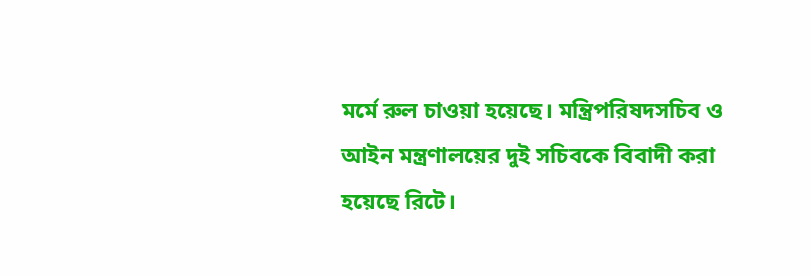মর্মে রুল চাওয়া হয়েছে। মন্ত্রিপরিষদসচিব ও আইন মন্ত্রণালয়ের দুই সচিবকে বিবাদী করা হয়েছে রিটে।